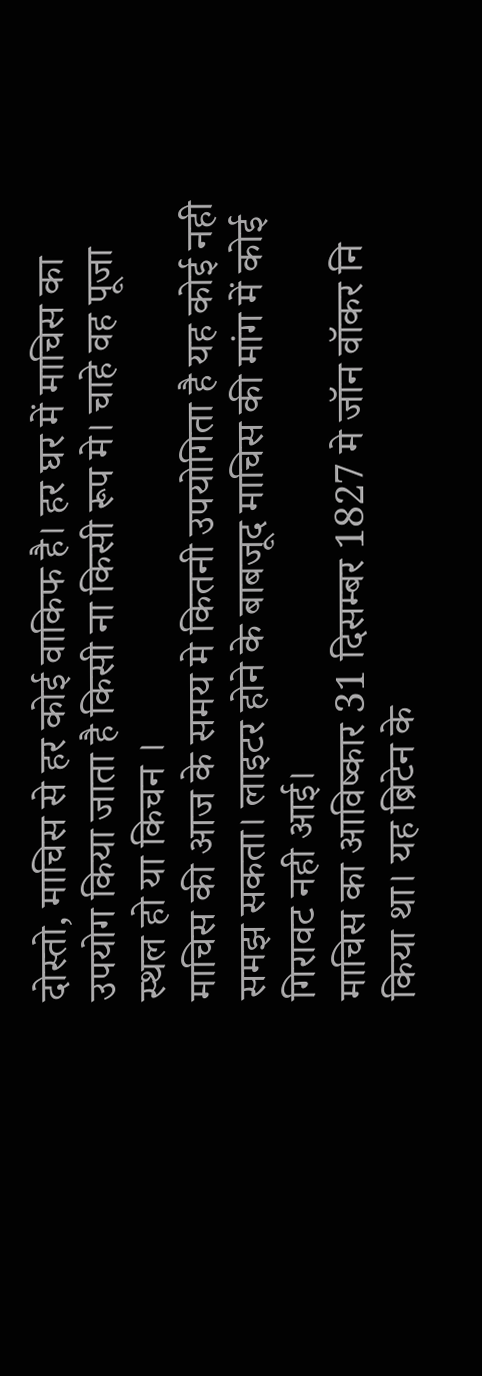दोस्तो, माचिस से हर कोई वाकिफ है। हर घर में माचिस का उपयोग किया जाता है किसी ना किसी रूप मे। चाहे वह पूजा स्थल हो या किचन ।
माचिस की आज के समय मे कितनी उपयोगिता है यह कोई नही समझ सकता। लाइटर होने के बाबजूद माचिस की मांग में कोई गिरावट नही आई।
माचिस का आविष्कार 31 दिसम्बर 1827 मे जॉन वॉकर नि किया था। यह ब्रिटेन के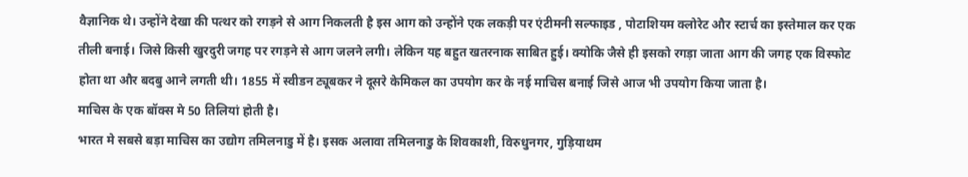वैज्ञानिक थे। उन्होंने देखा की पत्थर को रगड़ने से आग निकलती है इस आग को उन्होंने एक लकड़ी पर एंटीमनी सल्फाइड , पोटाशियम क्लोरेट और स्टार्च का इस्तेमाल कर एक तीली बनाई। जिसे किसी खुरदुरी जगह पर रगड़ने से आग जलने लगी। लेकिन यह बहुत खतरनाक साबित हुई। क्योकि जैसे ही इसको रगड़ा जाता आग की जगह एक विस्फोट होता था और बदबु आने लगती थी। 1855 में स्वीडन ट्यूबकर ने दूसरे केमिकल का उपयोग कर के नई माचिस बनाई जिसे आज भी उपयोग किया जाता है।
माचिस के एक बॉक्स मे 50 तिलियां होती है।
भारत मे सबसे बड़ा माचिस का उद्योग तमिलनाडु में है। इसक अलावा तमिलनाडु के शिवकाशी, विरुधुनगर, गुड़ियाथम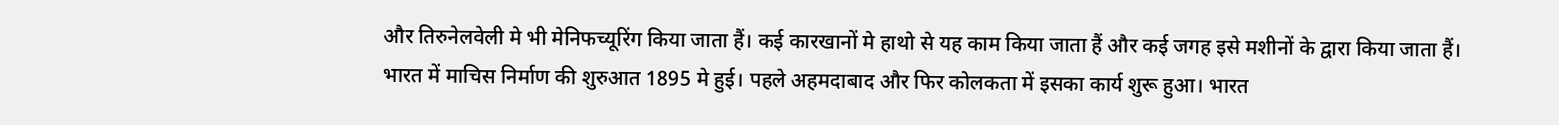और तिरुनेलवेली मे भी मेनिफच्यूरिंग किया जाता हैं। कई कारखानों मे हाथो से यह काम किया जाता हैं और कई जगह इसे मशीनों के द्वारा किया जाता हैं।
भारत में माचिस निर्माण की शुरुआत 1895 मे हुई। पहले अहमदाबाद और फिर कोलकता में इसका कार्य शुरू हुआ। भारत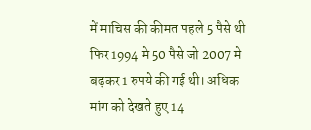में माचिस की कीमत पहले 5 पैसे थी फिर 1994 मे 50 पैसे जो 2007 मे बढ़कर 1 रुपये की गई थी। अधिक मांग को देखते हुए 14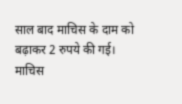साल बाद माचिस के दाम को बढ़ाकर 2 रुपये की गई।
माचिस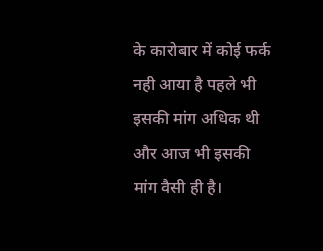के कारोबार में कोई फर्क नही आया है पहले भी इसकी मांग अधिक थी और आज भी इसकी मांग वैसी ही है।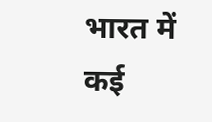भारत में कई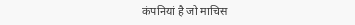कंपनियां है जो माचिस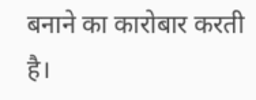बनाने का कारोबार करती है।